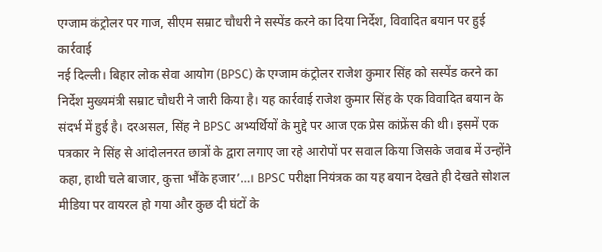एग्जाम कंट्रोलर पर गाज, सीएम सम्राट चौधरी ने सस्पेंड करने का दिया निर्देश, विवादित बयान पर हुई कार्रवाई
नई दिल्ली। बिहार लोक सेवा आयोग (BPSC) के एग्जाम कंट्रोलर राजेश कुमार सिंह को सस्पेंड करने का निर्देश मुख्यमंत्री सम्राट चौधरी ने जारी किया है। यह कार्रवाई राजेश कुमार सिंह के एक विवादित बयान के संदर्भ में हुई है। दरअसल, सिंह ने BPSC अभ्यर्थियों के मुद्दे पर आज एक प्रेस कांफ्रेंस की थी। इसमें एक पत्रकार ने सिंह से आंदोलनरत छात्रों के द्वारा लगाए जा रहे आरोपों पर सवाल किया जिसके जवाब में उन्होंने कहा, हाथी चले बाजार, कुत्ता भौंके हजार’…। BPSC परीक्षा नियंत्रक का यह बयान देखते ही देखते सोशल मीडिया पर वायरल हो गया और कुछ दी घंटों के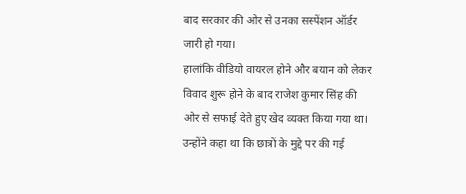बाद सरकार की ओर से उनका सस्पेंशन ऑर्डर जारी हो गया।
हालांकि वीडियो वायरल होने और बयान को लेकर विवाद शुरू होने के बाद राजेश कुमार सिंह की ओर से सफाई देते हुए खेद व्यक्त किया गया था। उन्होंने कहा था कि छात्रों के मुद्दे पर की गई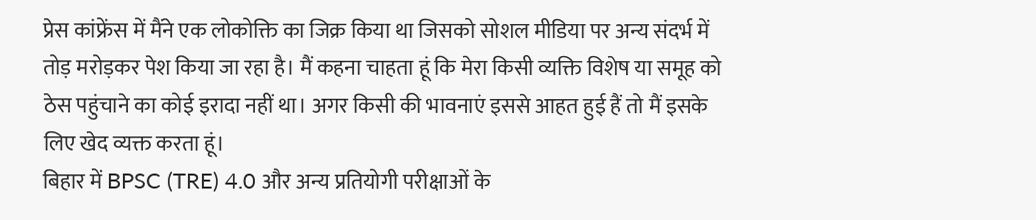प्रेस कांफ्रेंस में मैंने एक लोकोक्ति का जिक्र किया था जिसको सोशल मीडिया पर अन्य संदर्भ में तोड़ मरोड़कर पेश किया जा रहा है। मैं कहना चाहता हूं कि मेरा किसी व्यक्ति विशेष या समूह को ठेस पहुंचाने का कोई इरादा नहीं था। अगर किसी की भावनाएं इससे आहत हुई हैं तो मैं इसके लिए खेद व्यक्त करता हूं।
बिहार में BPSC (TRE) 4.0 और अन्य प्रतियोगी परीक्षाओं के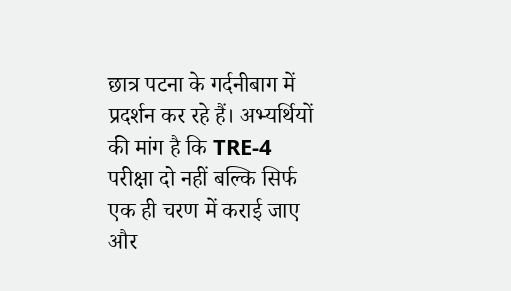छात्र पटना के गर्दनीबाग में प्रदर्शन कर रहे हैं। अभ्यर्थियों की मांग है कि TRE-4 परीक्षा दो नहीं बल्कि सिर्फ एक ही चरण में कराई जाए और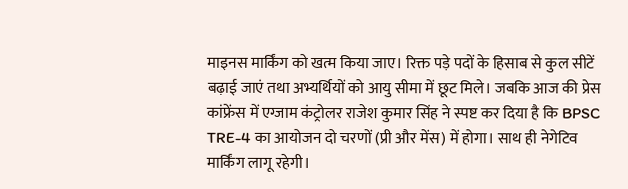माइनस मार्किंग को खत्म किया जाए। रिक्त पड़े पदों के हिसाब से कुल सीटें बढ़ाई जाएं तथा अभ्यर्थियों को आयु सीमा में छूट मिले। जबकि आज की प्रेस कांफ्रेंस में एग्जाम कंट्रोलर राजेश कुमार सिंह ने स्पष्ट कर दिया है कि BPSC TRE-4 का आयोजन दो चरणों (प्री और मेंस) में होगा। साथ ही नेगेटिव मार्किंग लागू रहेगी।